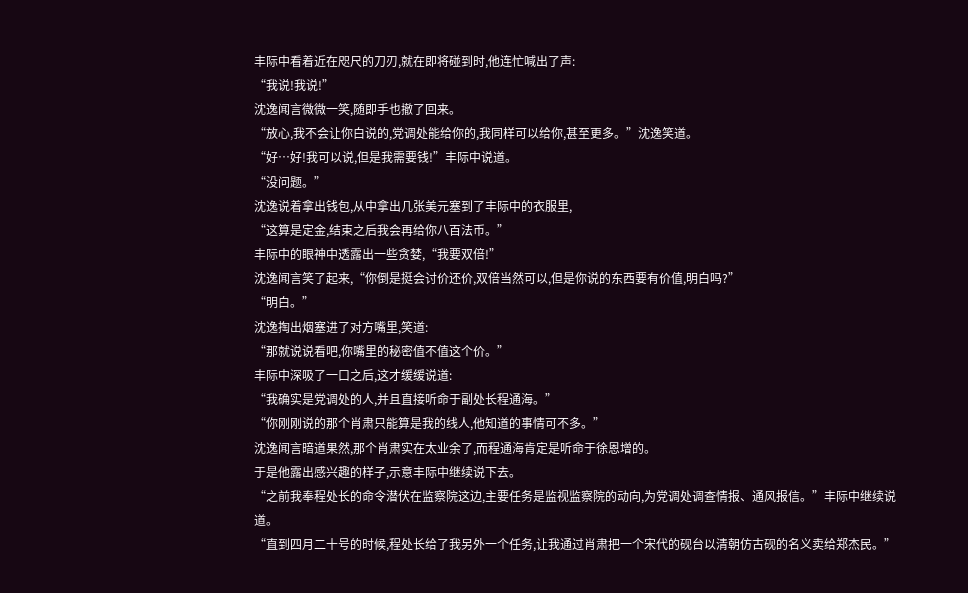丰际中看着近在咫尺的刀刃,就在即将碰到时,他连忙喊出了声:
“我说!我说!”
沈逸闻言微微一笑,随即手也撤了回来。
“放心,我不会让你白说的,党调处能给你的,我同样可以给你,甚至更多。”沈逸笑道。
“好…好!我可以说,但是我需要钱!”丰际中说道。
“没问题。”
沈逸说着拿出钱包,从中拿出几张美元塞到了丰际中的衣服里,
“这算是定金,结束之后我会再给你八百法币。”
丰际中的眼神中透露出一些贪婪,“我要双倍!”
沈逸闻言笑了起来,“你倒是挺会讨价还价,双倍当然可以,但是你说的东西要有价值,明白吗?”
“明白。”
沈逸掏出烟塞进了对方嘴里,笑道:
“那就说说看吧,你嘴里的秘密值不值这个价。”
丰际中深吸了一口之后,这才缓缓说道:
“我确实是党调处的人,并且直接听命于副处长程通海。”
“你刚刚说的那个肖肃只能算是我的线人,他知道的事情可不多。”
沈逸闻言暗道果然,那个肖肃实在太业余了,而程通海肯定是听命于徐恩增的。
于是他露出感兴趣的样子,示意丰际中继续说下去。
“之前我奉程处长的命令潜伏在监察院这边,主要任务是监视监察院的动向,为党调处调查情报、通风报信。”丰际中继续说道。
“直到四月二十号的时候,程处长给了我另外一个任务,让我通过肖肃把一个宋代的砚台以清朝仿古砚的名义卖给郑杰民。”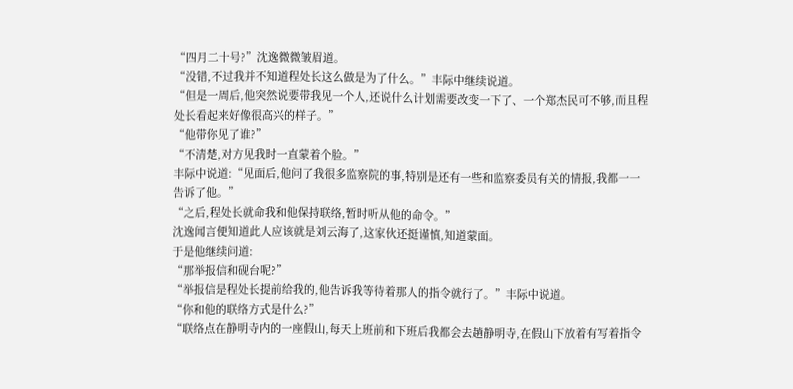“四月二十号?”沈逸微微皱眉道。
“没错,不过我并不知道程处长这么做是为了什么。”丰际中继续说道。
“但是一周后,他突然说要带我见一个人,还说什么计划需要改变一下了、一个郑杰民可不够,而且程处长看起来好像很高兴的样子。”
“他带你见了谁?”
“不清楚,对方见我时一直蒙着个脸。”
丰际中说道:“见面后,他问了我很多监察院的事,特别是还有一些和监察委员有关的情报,我都一一告诉了他。”
“之后,程处长就命我和他保持联络,暂时听从他的命令。”
沈逸闻言便知道此人应该就是刘云海了,这家伙还挺谨慎,知道蒙面。
于是他继续问道:
“那举报信和砚台呢?”
“举报信是程处长提前给我的,他告诉我等待着那人的指令就行了。”丰际中说道。
“你和他的联络方式是什么?”
“联络点在静明寺内的一座假山,每天上班前和下班后我都会去趟静明寺,在假山下放着有写着指令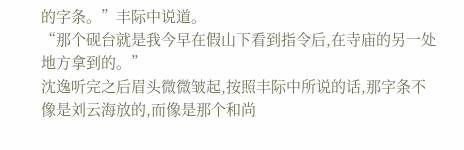的字条。”丰际中说道。
“那个砚台就是我今早在假山下看到指令后,在寺庙的另一处地方拿到的。”
沈逸听完之后眉头微微皱起,按照丰际中所说的话,那字条不像是刘云海放的,而像是那个和尚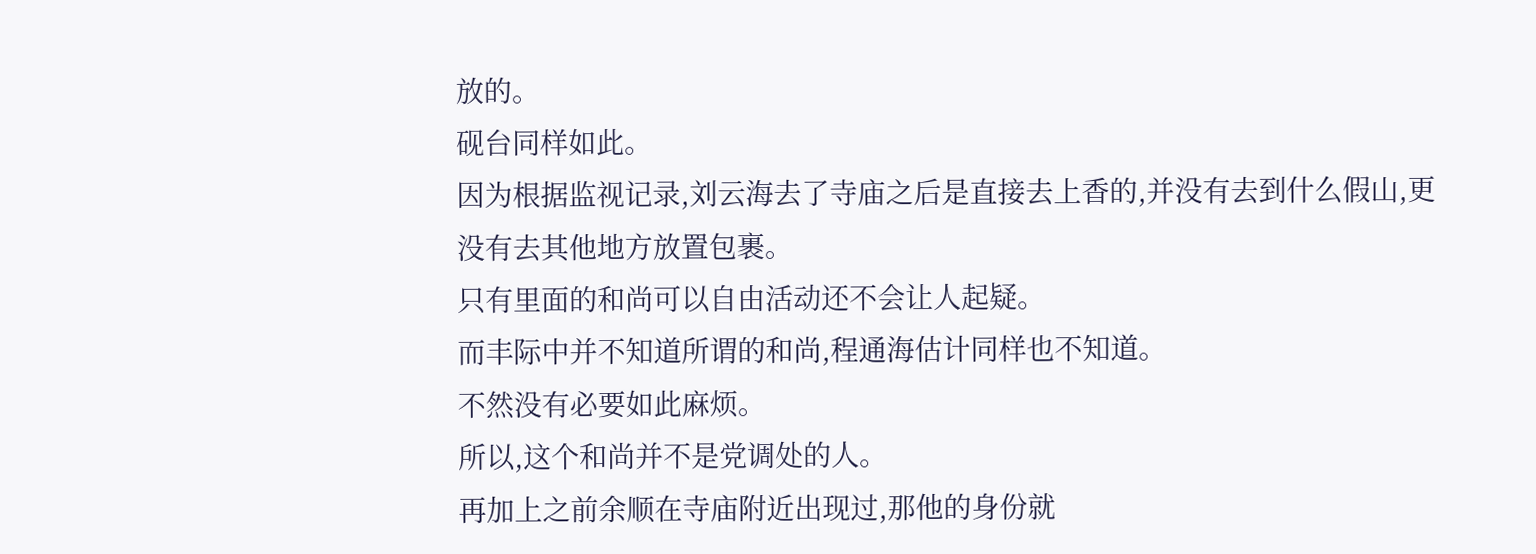放的。
砚台同样如此。
因为根据监视记录,刘云海去了寺庙之后是直接去上香的,并没有去到什么假山,更没有去其他地方放置包裹。
只有里面的和尚可以自由活动还不会让人起疑。
而丰际中并不知道所谓的和尚,程通海估计同样也不知道。
不然没有必要如此麻烦。
所以,这个和尚并不是党调处的人。
再加上之前余顺在寺庙附近出现过,那他的身份就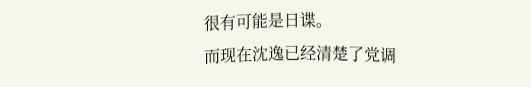很有可能是日谍。
而现在沈逸已经清楚了党调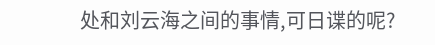处和刘云海之间的事情,可日谍的呢?